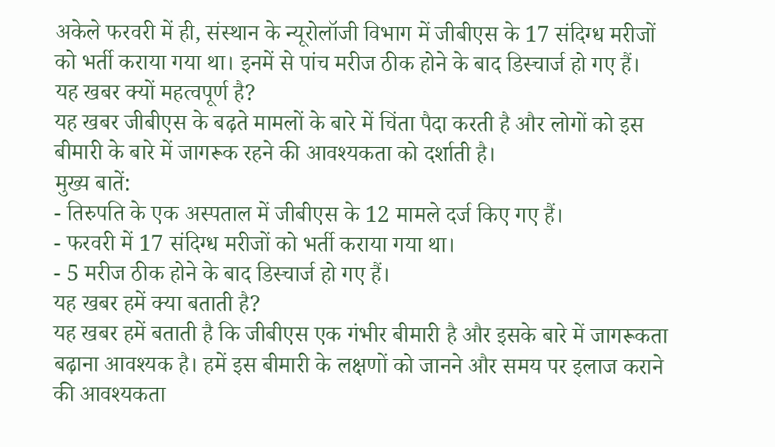अकेले फरवरी में ही, संस्थान के न्यूरोलॉजी विभाग में जीबीएस के 17 संदिग्ध मरीजों को भर्ती कराया गया था। इनमें से पांच मरीज ठीक होने के बाद डिस्चार्ज हो गए हैं।
यह खबर क्यों महत्वपूर्ण है?
यह खबर जीबीएस के बढ़ते मामलों के बारे में चिंता पैदा करती है और लोगों को इस बीमारी के बारे में जागरूक रहने की आवश्यकता को दर्शाती है।
मुख्य बातें:
- तिरुपति के एक अस्पताल में जीबीएस के 12 मामले दर्ज किए गए हैं।
- फरवरी में 17 संदिग्ध मरीजों को भर्ती कराया गया था।
- 5 मरीज ठीक होने के बाद डिस्चार्ज हो गए हैं।
यह खबर हमें क्या बताती है?
यह खबर हमें बताती है कि जीबीएस एक गंभीर बीमारी है और इसके बारे में जागरूकता बढ़ाना आवश्यक है। हमें इस बीमारी के लक्षणों को जानने और समय पर इलाज कराने की आवश्यकता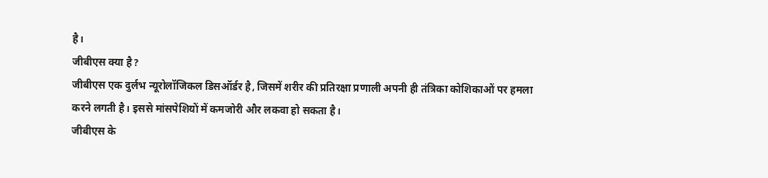है।
जीबीएस क्या है?
जीबीएस एक दुर्लभ न्यूरोलॉजिकल डिसऑर्डर है, जिसमें शरीर की प्रतिरक्षा प्रणाली अपनी ही तंत्रिका कोशिकाओं पर हमला करने लगती है। इससे मांसपेशियों में कमजोरी और लकवा हो सकता है।
जीबीएस के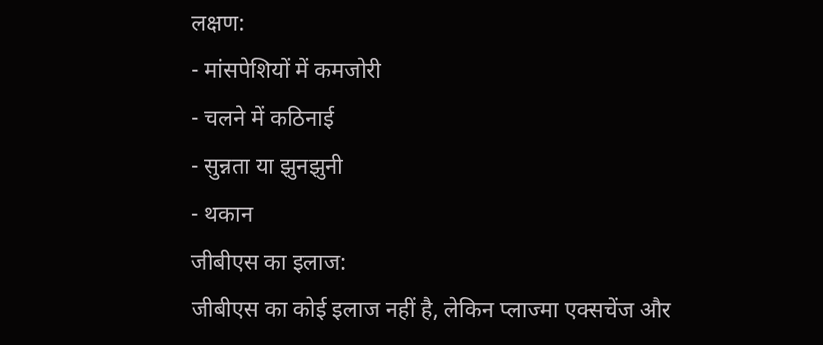लक्षण:
- मांसपेशियों में कमजोरी
- चलने में कठिनाई
- सुन्नता या झुनझुनी
- थकान
जीबीएस का इलाज:
जीबीएस का कोई इलाज नहीं है, लेकिन प्लाज्मा एक्सचेंज और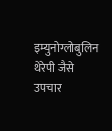इम्युनोग्लोबुलिन थेरेपी जैसे उपचार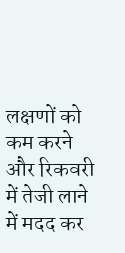लक्षणों को कम करने और रिकवरी में तेजी लाने में मदद कर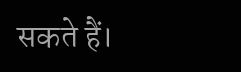सकते हैं।